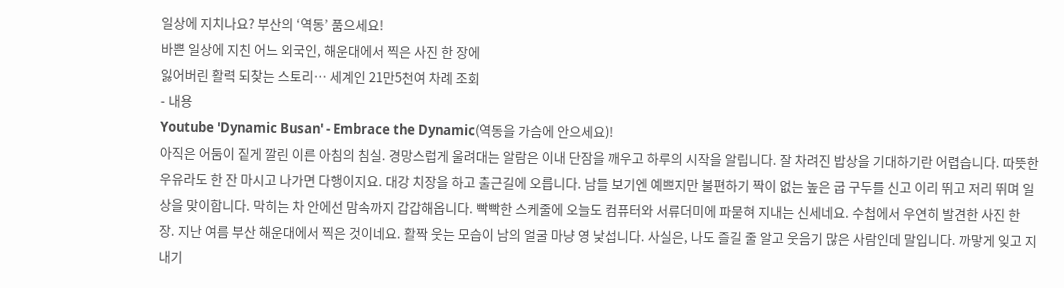일상에 지치나요? 부산의 ‘역동’ 품으세요!
바쁜 일상에 지친 어느 외국인, 해운대에서 찍은 사진 한 장에
잃어버린 활력 되찾는 스토리… 세계인 21만5천여 차례 조회
- 내용
Youtube 'Dynamic Busan' - Embrace the Dynamic(역동을 가슴에 안으세요)!
아직은 어둠이 짙게 깔린 이른 아침의 침실. 경망스럽게 울려대는 알람은 이내 단잠을 깨우고 하루의 시작을 알립니다. 잘 차려진 밥상을 기대하기란 어렵습니다. 따뜻한 우유라도 한 잔 마시고 나가면 다행이지요. 대강 치장을 하고 출근길에 오릅니다. 남들 보기엔 예쁘지만 불편하기 짝이 없는 높은 굽 구두를 신고 이리 뛰고 저리 뛰며 일상을 맞이합니다. 막히는 차 안에선 맘속까지 갑갑해옵니다. 빡빡한 스케줄에 오늘도 컴퓨터와 서류더미에 파묻혀 지내는 신세네요. 수첩에서 우연히 발견한 사진 한 장. 지난 여름 부산 해운대에서 찍은 것이네요. 활짝 웃는 모습이 남의 얼굴 마냥 영 낯섭니다. 사실은, 나도 즐길 줄 알고 웃음기 많은 사람인데 말입니다. 까맣게 잊고 지내기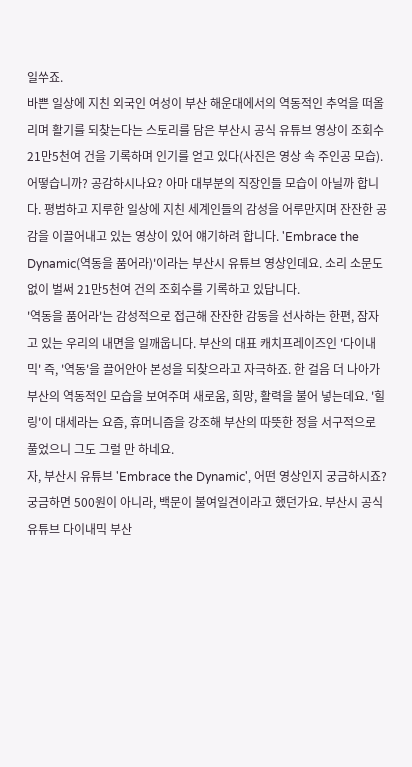일쑤죠.
바쁜 일상에 지친 외국인 여성이 부산 해운대에서의 역동적인 추억을 떠올리며 활기를 되찾는다는 스토리를 담은 부산시 공식 유튜브 영상이 조회수 21만5천여 건을 기록하며 인기를 얻고 있다(사진은 영상 속 주인공 모습).어떻습니까? 공감하시나요? 아마 대부분의 직장인들 모습이 아닐까 합니다. 평범하고 지루한 일상에 지친 세계인들의 감성을 어루만지며 잔잔한 공감을 이끌어내고 있는 영상이 있어 얘기하려 합니다. 'Embrace the Dynamic(역동을 품어라)'이라는 부산시 유튜브 영상인데요. 소리 소문도 없이 벌써 21만5천여 건의 조회수를 기록하고 있답니다.
'역동을 품어라'는 감성적으로 접근해 잔잔한 감동을 선사하는 한편, 잠자고 있는 우리의 내면을 일깨웁니다. 부산의 대표 캐치프레이즈인 '다이내믹' 즉, '역동'을 끌어안아 본성을 되찾으라고 자극하죠. 한 걸음 더 나아가 부산의 역동적인 모습을 보여주며 새로움, 희망, 활력을 불어 넣는데요. '힐링'이 대세라는 요즘, 휴머니즘을 강조해 부산의 따뜻한 정을 서구적으로 풀었으니 그도 그럴 만 하네요.
자, 부산시 유튜브 'Embrace the Dynamic', 어떤 영상인지 궁금하시죠? 궁금하면 500원이 아니라, 백문이 불여일견이라고 했던가요. 부산시 공식 유튜브 다이내믹 부산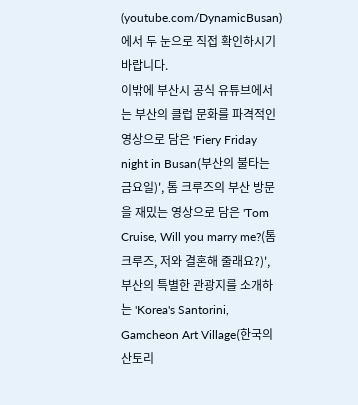(youtube.com/DynamicBusan)에서 두 눈으로 직접 확인하시기 바랍니다.
이밖에 부산시 공식 유튜브에서는 부산의 클럽 문화를 파격적인 영상으로 담은 'Fiery Friday night in Busan(부산의 불타는 금요일)', 톰 크루즈의 부산 방문을 재밌는 영상으로 담은 'Tom Cruise, Will you marry me?(톰 크루즈, 저와 결혼해 줄래요?)', 부산의 특별한 관광지를 소개하는 'Korea's Santorini, Gamcheon Art Village(한국의 산토리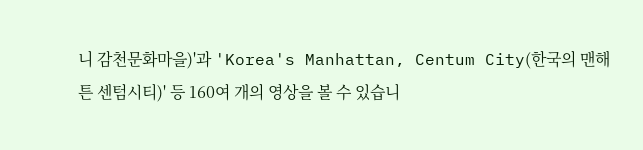니 감천문화마을)'과 'Korea's Manhattan, Centum City(한국의 맨해튼 센텀시티)' 등 160여 개의 영상을 볼 수 있습니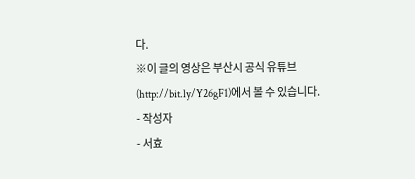다.
※이 글의 영상은 부산시 공식 유튜브(http://bit.ly/Y26gF1)에서 볼 수 있습니다.
- 작성자
- 서효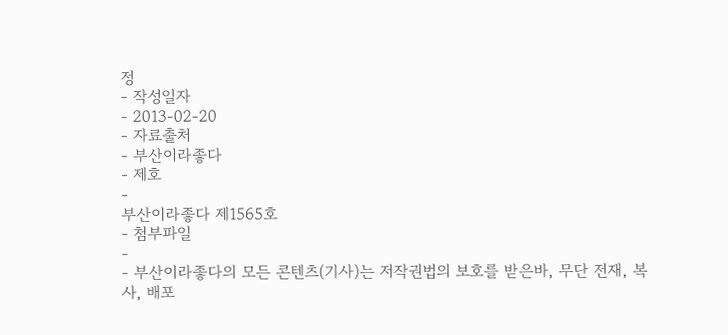정
- 작성일자
- 2013-02-20
- 자료출처
- 부산이라좋다
- 제호
-
부산이라좋다 제1565호
- 첨부파일
-
- 부산이라좋다의 모든 콘텐츠(기사)는 저작권법의 보호를 받은바, 무단 전재, 복사, 배포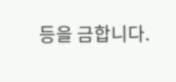등을 금합니다.